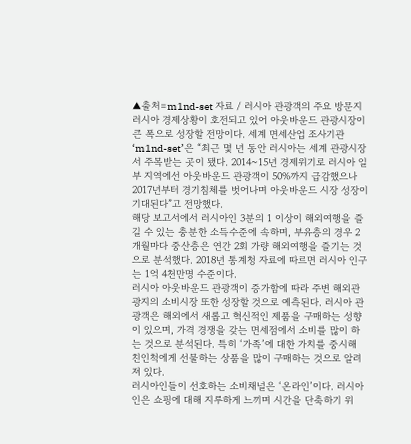▲출처=m1nd-set 자료 / 러시아 관광객의 주요 방문지 러시아 경제상황이 호전되고 있어 아웃바운드 관광시장이 큰 폭으로 성장할 전망이다. 세계 면세산업 조사기관 ‘m1nd-set’은 “최근 몇 년 동안 러시아는 세계 관광시장서 주목받는 곳이 됐다. 2014~15년 경제위기로 러시아 일부 지역에선 아웃바운드 관광객이 50%까지 급감했으나 2017년부터 경기침체를 벗어나며 아웃바운드 시장 성장이 기대된다”고 전망했다.
해당 보고서에서 러시아인 3분의 1 이상이 해외여행을 즐길 수 있는 충분한 소득수준에 속하며, 부유층의 경우 2개월마다 중산층은 연간 2회 가량 해외여행을 즐기는 것으로 분석했다. 2018년 통계청 자료에 따르면 러시아 인구는 1억 4천만명 수준이다.
러시아 아웃바운드 관광객이 증가함에 따라 주변 해외관광지의 소비시장 또한 성장할 것으로 예측된다. 러시아 관광객은 해외에서 새롭고 혁신적인 제품을 구매하는 성향이 있으며, 가격 경쟁을 갖는 면세점에서 소비를 많이 하는 것으로 분석된다. 특히 ‘가족’에 대한 가치를 중시해 친인척에게 선물하는 상품을 많이 구매하는 것으로 알려져 있다.
러시아인들이 선호하는 소비채널은 ‘온라인’이다. 러시아인은 쇼핑에 대해 지루하게 느끼며 시간을 단축하기 위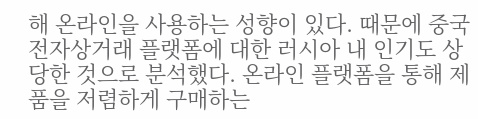해 온라인을 사용하는 성향이 있다. 때문에 중국 전자상거래 플랫폼에 대한 러시아 내 인기도 상당한 것으로 분석했다. 온라인 플랫폼을 통해 제품을 저렴하게 구매하는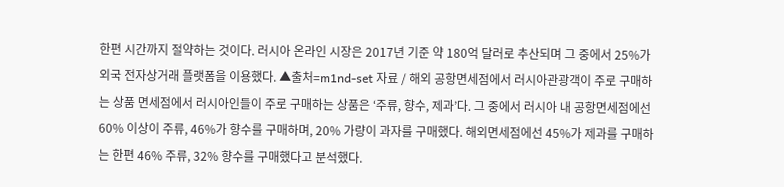한편 시간까지 절약하는 것이다. 러시아 온라인 시장은 2017년 기준 약 180억 달러로 추산되며 그 중에서 25%가 외국 전자상거래 플랫폼을 이용했다. ▲출처=m1nd-set 자료 / 해외 공항면세점에서 러시아관광객이 주로 구매하는 상품 면세점에서 러시아인들이 주로 구매하는 상품은 ‘주류, 향수, 제과’다. 그 중에서 러시아 내 공항면세점에선 60% 이상이 주류, 46%가 향수를 구매하며, 20% 가량이 과자를 구매했다. 해외면세점에선 45%가 제과를 구매하는 한편 46% 주류, 32% 향수를 구매했다고 분석했다.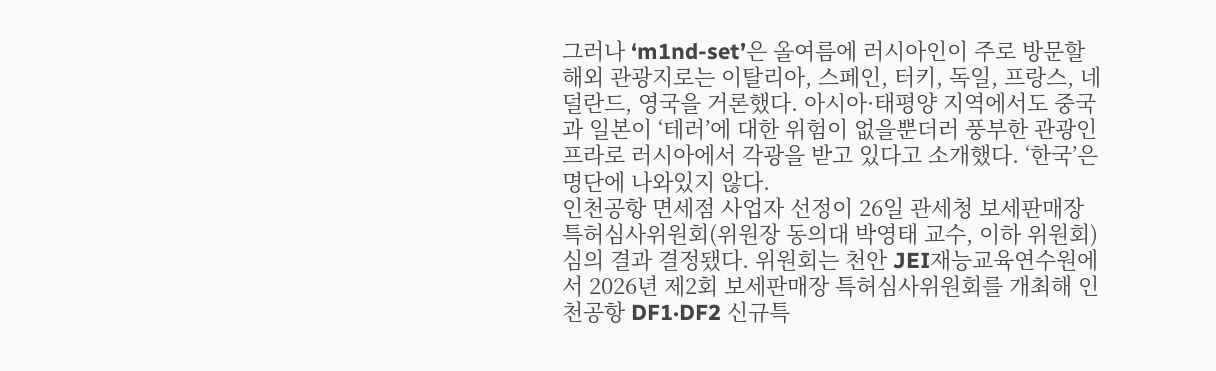그러나 ‘m1nd-set’은 올여름에 러시아인이 주로 방문할 해외 관광지로는 이탈리아, 스페인, 터키, 독일, 프랑스, 네덜란드, 영국을 거론했다. 아시아·태평양 지역에서도 중국과 일본이 ‘테러’에 대한 위험이 없을뿐더러 풍부한 관광인프라로 러시아에서 각광을 받고 있다고 소개했다. ‘한국’은 명단에 나와있지 않다.
인천공항 면세점 사업자 선정이 26일 관세청 보세판매장 특허심사위원회(위원장 동의대 박영태 교수, 이하 위원회) 심의 결과 결정됐다. 위원회는 천안 JEI재능교육연수원에서 2026년 제2회 보세판매장 특허심사위원회를 개최해 인천공항 DF1·DF2 신규특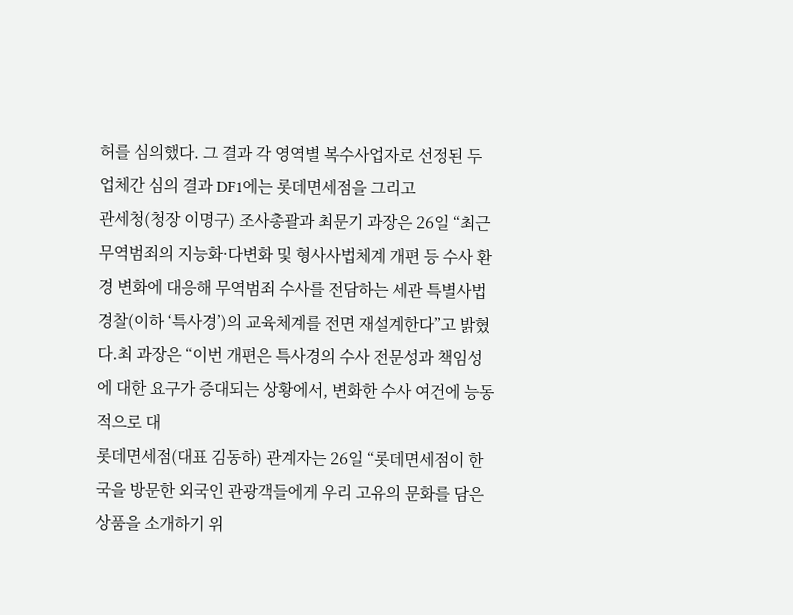허를 심의했다. 그 결과 각 영역별 복수사업자로 선정된 두 업체간 심의 결과 DF1에는 롯데면세점을 그리고
관세청(청장 이명구) 조사총괄과 최문기 과장은 26일 “최근 무역범죄의 지능화·다변화 및 형사사법체계 개편 등 수사 환경 변화에 대응해 무역범죄 수사를 전담하는 세관 특별사법경찰(이하 ‘특사경’)의 교육체계를 전면 재설계한다”고 밝혔다.최 과장은 “이번 개편은 특사경의 수사 전문성과 책임성에 대한 요구가 증대되는 상황에서, 변화한 수사 여건에 능동적으로 대
롯데면세점(대표 김동하) 관계자는 26일 “롯데면세점이 한국을 방문한 외국인 관광객들에게 우리 고유의 문화를 담은 상품을 소개하기 위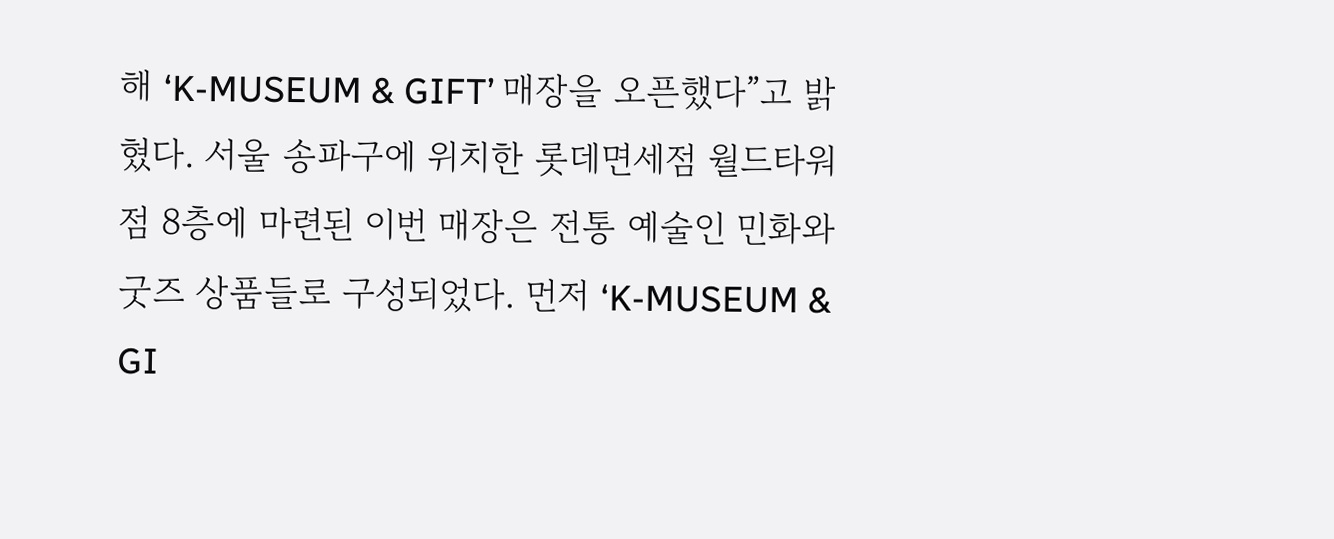해 ‘K-MUSEUM & GIFT’ 매장을 오픈했다”고 밝혔다. 서울 송파구에 위치한 롯데면세점 월드타워점 8층에 마련된 이번 매장은 전통 예술인 민화와 굿즈 상품들로 구성되었다. 먼저 ‘K-MUSEUM & GI